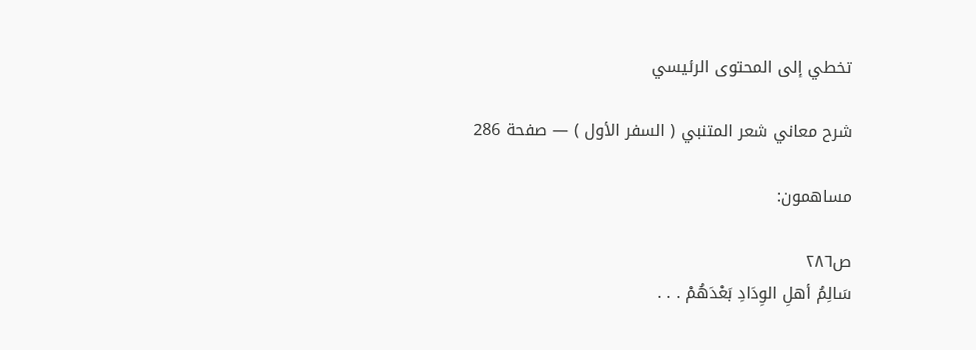تخطي إلى المحتوى الرئيسي

شرح معاني شعر المتنبي ( السفر الأول ) — صفحة 286

مساهمون:

ص٢٨٦
سَالِمُ أهلِ الوِدَادِ بَعْدَهُمْ . . .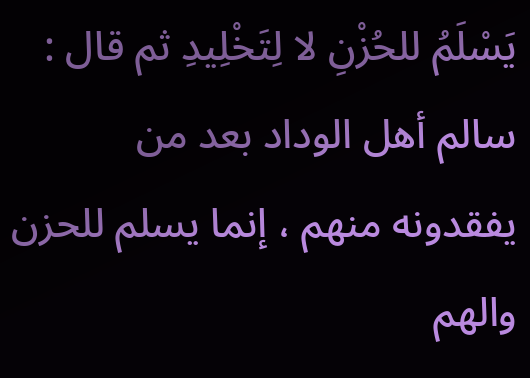يَسْلَمُ للحُزْنِ لا لِتَخْلِيدِ ثم قال : سالم أهل الوداد بعد من يفقدونه منهم ، إنما يسلم للحزن والهم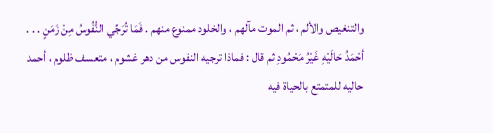والتنغيص والألم ، ثم الموت مآلهم ، والخلود ممنوع منهم . فَمَا تُرَجِّي النُّفُوسُ مِنْ زَمَنٍ . . . أحْمَدُ حَالَيْهِ غَيْرُ مَحْمُودِ ثم قال : فماذا ترجيه النفوس من دهر غشوم ، متعسف ظلوم ، أحمد حاليه للمتمتع بالحياة فيه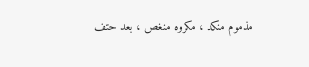مذموم منكد ، مكروه منغص ، بعد حتف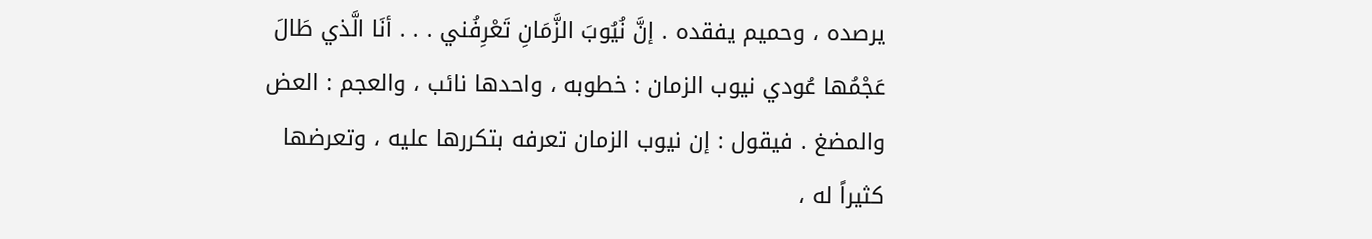يرصده ، وحميم يفقده . إنَّ نُيُوبَ الزَّمَانِ تَعْرِفُني . . . أنَا الَّذي طَالَ عَجْمُها عُودي نيوب الزمان : خطوبه ، واحدها نائب ، والعجم : العض والمضغ . فيقول : إن نيوب الزمان تعرفه بتكررها عليه ، وتعرضها كثيراً له ،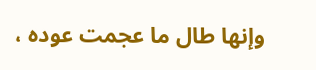وإنها طال ما عجمت عوده ،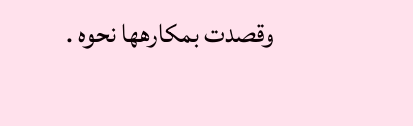وقصدت بمكارهها نحوه .